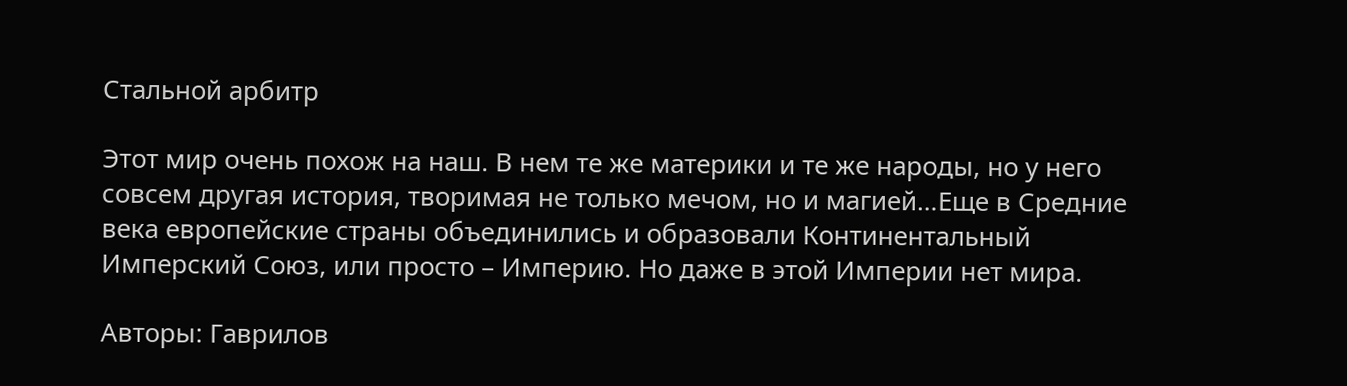Стальной арбитр

Этот мир очень похож на наш. В нем те же материки и те же народы, но у него совсем другая история, творимая не только мечом, но и магией…Еще в Средние века европейские страны объединились и образовали Континентальный Имперский Союз, или просто – Империю. Но даже в этой Империи нет мира.

Авторы: Гаврилов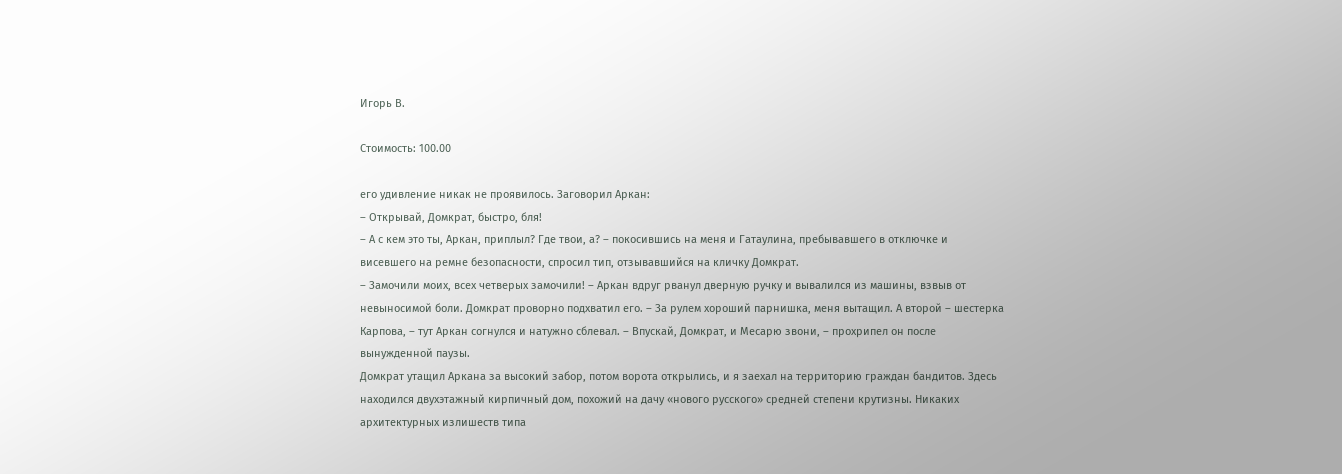Игорь В.

Стоимость: 100.00

его удивление никак не проявилось. Заговорил Аркан:
– Открывай, Домкрат, быстро, бля!
– А с кем это ты, Аркан, приплыл? Где твои, а? – покосившись на меня и Гатаулина, пребывавшего в отключке и висевшего на ремне безопасности, спросил тип, отзывавшийся на кличку Домкрат.
– Замочили моих, всех четверых замочили! – Аркан вдруг рванул дверную ручку и вывалился из машины, взвыв от невыносимой боли. Домкрат проворно подхватил его. – За рулем хороший парнишка, меня вытащил. А второй – шестерка Карпова, – тут Аркан согнулся и натужно сблевал. – Впускай, Домкрат, и Месарю звони, – прохрипел он после вынужденной паузы.
Домкрат утащил Аркана за высокий забор, потом ворота открылись, и я заехал на территорию граждан бандитов. Здесь находился двухэтажный кирпичный дом, похожий на дачу «нового русского» средней степени крутизны. Никаких архитектурных излишеств типа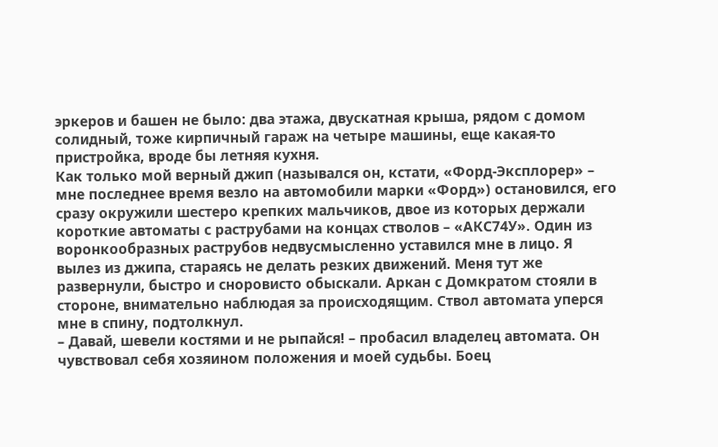эркеров и башен не было: два этажа, двускатная крыша, рядом с домом солидный, тоже кирпичный гараж на четыре машины, еще какая-то пристройка, вроде бы летняя кухня.
Как только мой верный джип (назывался он, кстати, «Форд-Эксплорер» – мне последнее время везло на автомобили марки «Форд») остановился, его сразу окружили шестеро крепких мальчиков, двое из которых держали короткие автоматы с раструбами на концах стволов – «АКС74У». Один из воронкообразных раструбов недвусмысленно уставился мне в лицо. Я вылез из джипа, стараясь не делать резких движений. Меня тут же развернули, быстро и сноровисто обыскали. Аркан с Домкратом стояли в стороне, внимательно наблюдая за происходящим. Ствол автомата уперся мне в спину, подтолкнул.
– Давай, шевели костями и не рыпайся! – пробасил владелец автомата. Он чувствовал себя хозяином положения и моей судьбы. Боец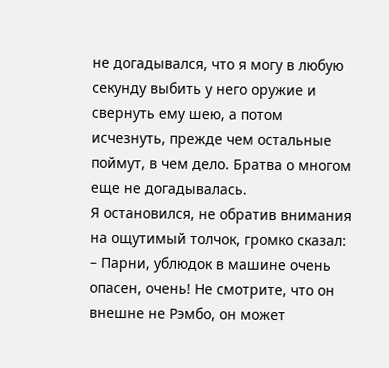не догадывался, что я могу в любую секунду выбить у него оружие и свернуть ему шею, а потом исчезнуть, прежде чем остальные поймут, в чем дело. Братва о многом еще не догадывалась.
Я остановился, не обратив внимания на ощутимый толчок, громко сказал:
– Парни, ублюдок в машине очень опасен, очень! Не смотрите, что он внешне не Рэмбо, он может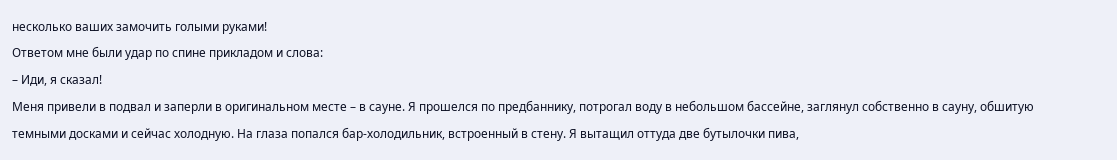несколько ваших замочить голыми руками!
Ответом мне были удар по спине прикладом и слова:
– Иди, я сказал!
Меня привели в подвал и заперли в оригинальном месте – в сауне. Я прошелся по предбаннику, потрогал воду в небольшом бассейне, заглянул собственно в сауну, обшитую темными досками и сейчас холодную. На глаза попался бар-холодильник, встроенный в стену. Я вытащил оттуда две бутылочки пива,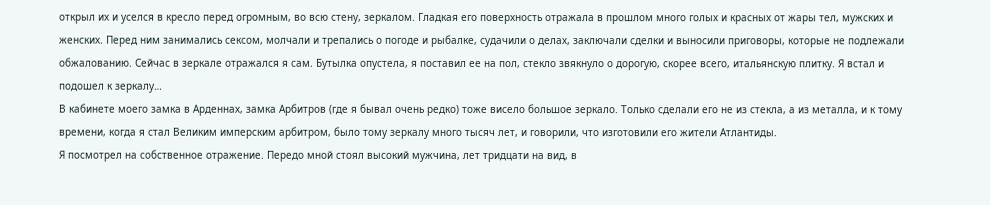открыл их и уселся в кресло перед огромным, во всю стену, зеркалом. Гладкая его поверхность отражала в прошлом много голых и красных от жары тел, мужских и женских. Перед ним занимались сексом, молчали и трепались о погоде и рыбалке, судачили о делах, заключали сделки и выносили приговоры, которые не подлежали обжалованию. Сейчас в зеркале отражался я сам. Бутылка опустела, я поставил ее на пол, стекло звякнуло о дорогую, скорее всего, итальянскую плитку. Я встал и подошел к зеркалу…
В кабинете моего замка в Арденнах, замка Арбитров (где я бывал очень редко) тоже висело большое зеркало. Только сделали его не из стекла, а из металла, и к тому времени, когда я стал Великим имперским арбитром, было тому зеркалу много тысяч лет, и говорили, что изготовили его жители Атлантиды.
Я посмотрел на собственное отражение. Передо мной стоял высокий мужчина, лет тридцати на вид, в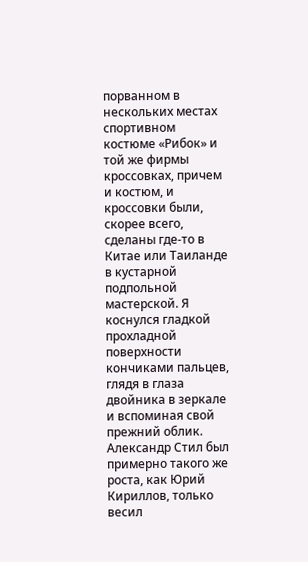порванном в нескольких местах спортивном костюме «Рибок» и той же фирмы кроссовках, причем и костюм, и кроссовки были, скорее всего, сделаны где-то в Китае или Таиланде в кустарной подпольной мастерской. Я коснулся гладкой прохладной поверхности кончиками пальцев, глядя в глаза двойника в зеркале и вспоминая свой прежний облик.
Александр Стил был примерно такого же роста, как Юрий Кириллов, только весил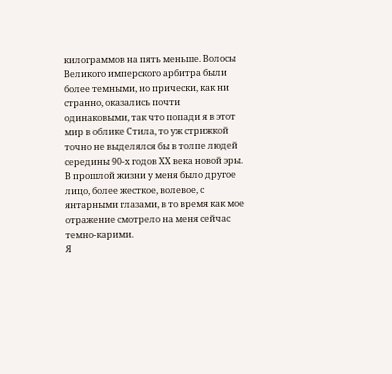килограммов на пять меньше. Волосы Великого имперского арбитра были более темными, но прически, как ни странно, оказались почти одинаковыми, так что попади я в этот мир в облике Стила, то уж стрижкой точно не выделялся бы в толпе людей середины 90-х годов ХХ века новой эры. В прошлой жизни у меня было другое лицо, более жесткое, волевое, с янтарными глазами, в то время как мое отражение смотрело на меня сейчас темно-карими.
Я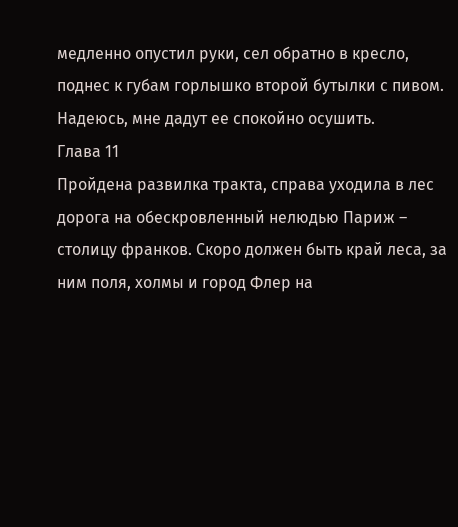медленно опустил руки, сел обратно в кресло, поднес к губам горлышко второй бутылки с пивом. Надеюсь, мне дадут ее спокойно осушить.
Глава 11
Пройдена развилка тракта, справа уходила в лес дорога на обескровленный нелюдью Париж – столицу франков. Скоро должен быть край леса, за ним поля, холмы и город Флер на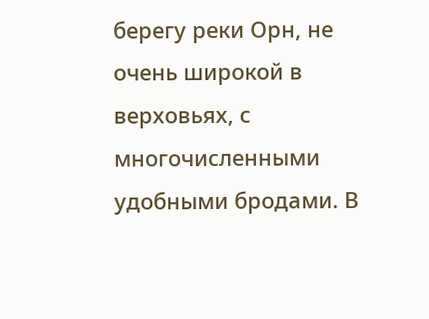берегу реки Орн, не очень широкой в верховьях, с многочисленными удобными бродами. В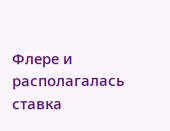Флере и располагалась ставка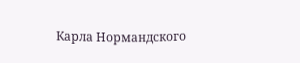Карла Нормандского